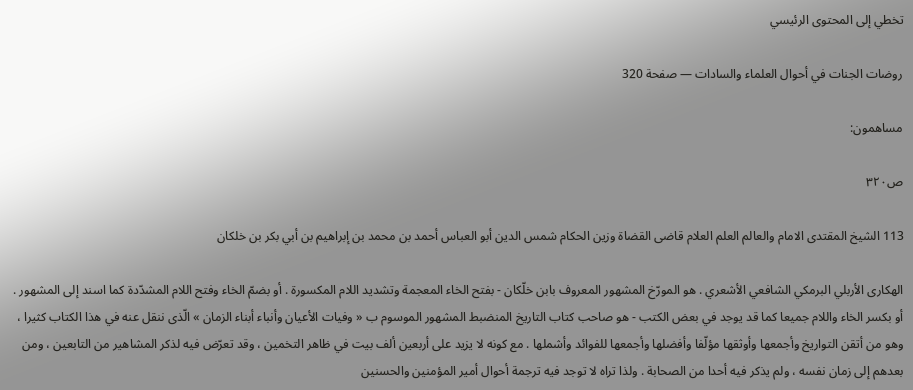تخطي إلى المحتوى الرئيسي

روضات الجنات في أحوال العلماء والسادات — صفحة 320

مساهمون:

ص٣٢٠

113 الشيخ المقتدى الامام والعالم العلم العلام قاضى القضاة وزين الحكام شمس الدين أبو العباس أحمد بن محمد بن إبراهيم بن أبي بكر بن خلكان

الهكارى الأربلي البرمكي الشافعي الأشعري . هو المورّخ المشهور المعروف بابن خلّكان - بفتح الخاء المعجمة وتشديد اللام المكسورة . أو بضمّ الخاء وفتح اللام المشدّدة كما اسند إلى المشهور . أو بكسر الخاء واللام جميعا كما قد يوجد في بعض الكتب - هو صاحب كتاب التاريخ المنضبط المشهور الموسوم ب « وفيات الأعيان وأنباء أبناء الزمان » الّذى ننقل عنه في هذا الكتاب كثيرا ، وهو من أتقن التواريخ وأجمعها وأوثقها مؤلّفا وأفضلها وأجمعها للفوائد وأشملها . مع كونه لا يزيد على أربعين ألف بيت في ظاهر التخمين ، وقد تعرّض فيه لذكر المشاهير من التابعين ، ومن بعدهم إلى زمان نفسه ، ولم يذكر فيه أحدا من الصحابة . ولذا تراه لا توجد فيه ترجمة أحوال أمير المؤمنين والحسنين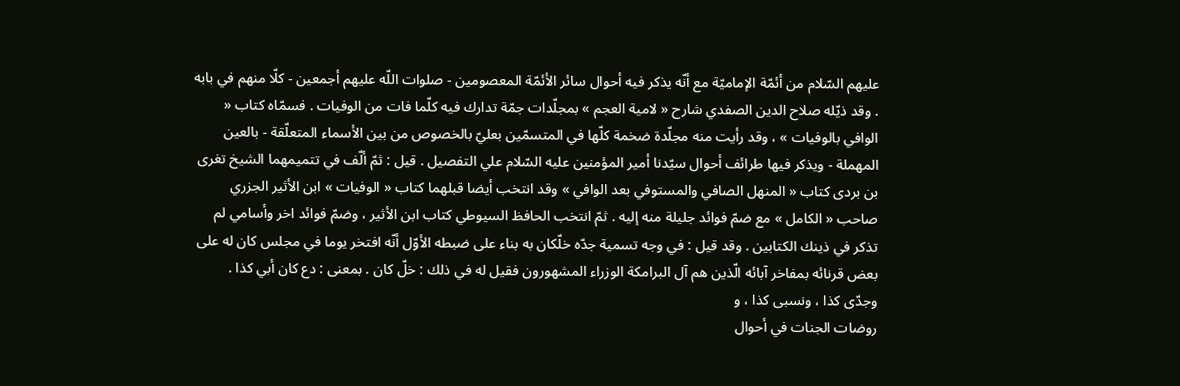عليهم السّلام من أئمّة الإماميّة مع أنّه يذكر فيه أحوال سائر الأئمّة المعصومين - صلوات اللّه عليهم أجمعين - كلّا منهم في بابه . وقد ذيّله صلاح الدين الصفدي شارح « لامية العجم » بمجلّدات جمّة تدارك فيه كلّما فات من الوفيات . فسمّاه كتاب « الوافي بالوفيات » ، وقد رأيت منه مجلّدة ضخمة كلّها في المتسمّين بعليّ بالخصوص من بين الأسماء المتعلّقة - بالعين المهملة - ويذكر فيها طرائف أحوال سيّدنا أمير المؤمنين عليه السّلام علي التفصيل . قيل : ثمّ ألّف في تتميمهما الشيخ تغرى بن بردى كتاب « المنهل الصافي والمستوفي بعد الوافي » وقد انتخب أيضا قبلهما كتاب « الوفيات » ابن الأثير الجزري صاحب « الكامل » مع ضمّ فوائد جليلة منه إليه . ثمّ انتخب الحافظ السيوطي كتاب ابن الأثير ، وضمّ فوائد اخر وأسامي لم تذكر في ذينك الكتابين . وقد قيل : في وجه تسمية جدّه خلّكان به بناء على ضبطه الأوّل أنّه افتخر يوما في مجلس كان له على بعض قرنائه بمفاخر آبائه الّذين هم آل البرامكة الوزراء المشهورون فقيل له في ذلك : خلّ كان . بمعنى : دع كان أبي كذا . وجدّى كذا ، ونسبى كذا ، و
روضات الجنات في أحوال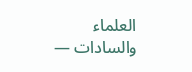العلماء والسادات —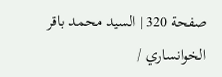صفحة 320 | السيد محمد باقر الخوانساري /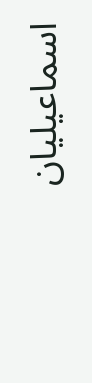اسماعيليان